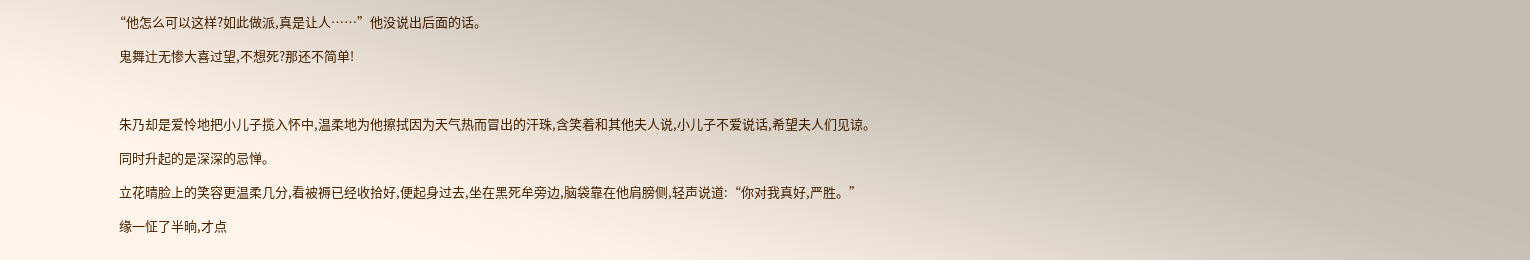“他怎么可以这样?如此做派,真是让人……”他没说出后面的话。

  鬼舞辻无惨大喜过望,不想死?那还不简单!



  朱乃却是爱怜地把小儿子揽入怀中,温柔地为他擦拭因为天气热而冒出的汗珠,含笑着和其他夫人说,小儿子不爱说话,希望夫人们见谅。

  同时升起的是深深的忌惮。

  立花晴脸上的笑容更温柔几分,看被褥已经收拾好,便起身过去,坐在黑死牟旁边,脑袋靠在他肩膀侧,轻声说道:“你对我真好,严胜。”

  缘一怔了半晌,才点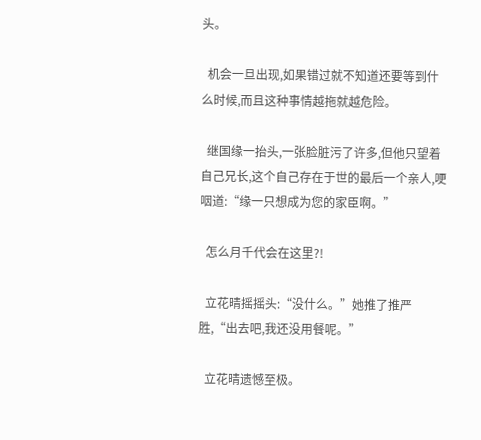头。

  机会一旦出现,如果错过就不知道还要等到什么时候,而且这种事情越拖就越危险。

  继国缘一抬头,一张脸脏污了许多,但他只望着自己兄长,这个自己存在于世的最后一个亲人,哽咽道:“缘一只想成为您的家臣啊。”

  怎么月千代会在这里?!

  立花晴摇摇头:“没什么。”她推了推严胜,“出去吧,我还没用餐呢。”

  立花晴遗憾至极。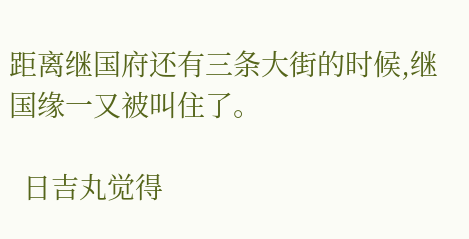距离继国府还有三条大街的时候,继国缘一又被叫住了。

  日吉丸觉得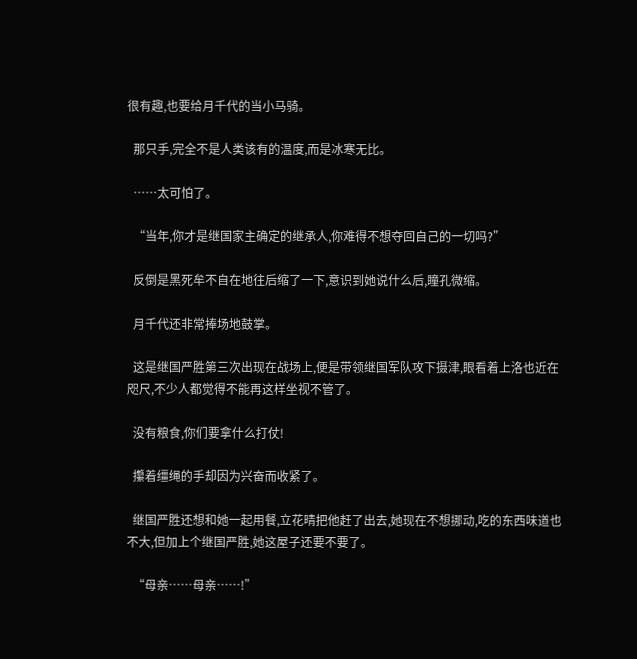很有趣,也要给月千代的当小马骑。

  那只手,完全不是人类该有的温度,而是冰寒无比。

  ……太可怕了。

  “当年,你才是继国家主确定的继承人,你难得不想夺回自己的一切吗?”

  反倒是黑死牟不自在地往后缩了一下,意识到她说什么后,瞳孔微缩。

  月千代还非常捧场地鼓掌。

  这是继国严胜第三次出现在战场上,便是带领继国军队攻下摄津,眼看着上洛也近在咫尺,不少人都觉得不能再这样坐视不管了。

  没有粮食,你们要拿什么打仗!

  攥着缰绳的手却因为兴奋而收紧了。

  继国严胜还想和她一起用餐,立花晴把他赶了出去,她现在不想挪动,吃的东西味道也不大,但加上个继国严胜,她这屋子还要不要了。

  “母亲……母亲……!”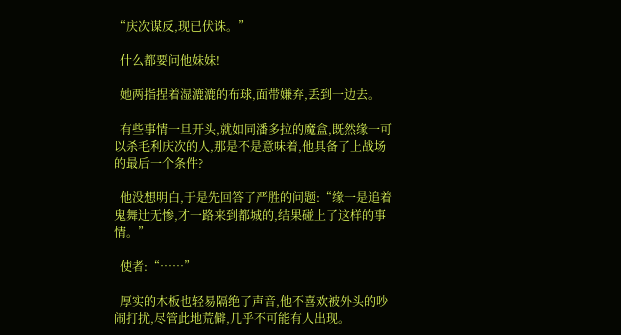“庆次谋反,现已伏诛。”

  什么都要问他妹妹!

  她两指捏着湿漉漉的布球,面带嫌弃,丢到一边去。

  有些事情一旦开头,就如同潘多拉的魔盒,既然缘一可以杀毛利庆次的人,那是不是意味着,他具备了上战场的最后一个条件?

  他没想明白,于是先回答了严胜的问题:“缘一是追着鬼舞辻无惨,才一路来到都城的,结果碰上了这样的事情。”

  使者:“……”

  厚实的木板也轻易隔绝了声音,他不喜欢被外头的吵闹打扰,尽管此地荒僻,几乎不可能有人出现。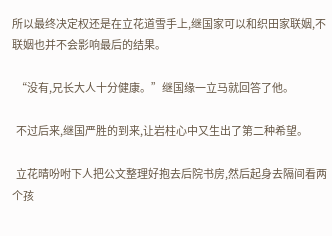所以最终决定权还是在立花道雪手上,继国家可以和织田家联姻,不联姻也并不会影响最后的结果。

  “没有,兄长大人十分健康。”继国缘一立马就回答了他。

  不过后来,继国严胜的到来,让岩柱心中又生出了第二种希望。

  立花晴吩咐下人把公文整理好抱去后院书房,然后起身去隔间看两个孩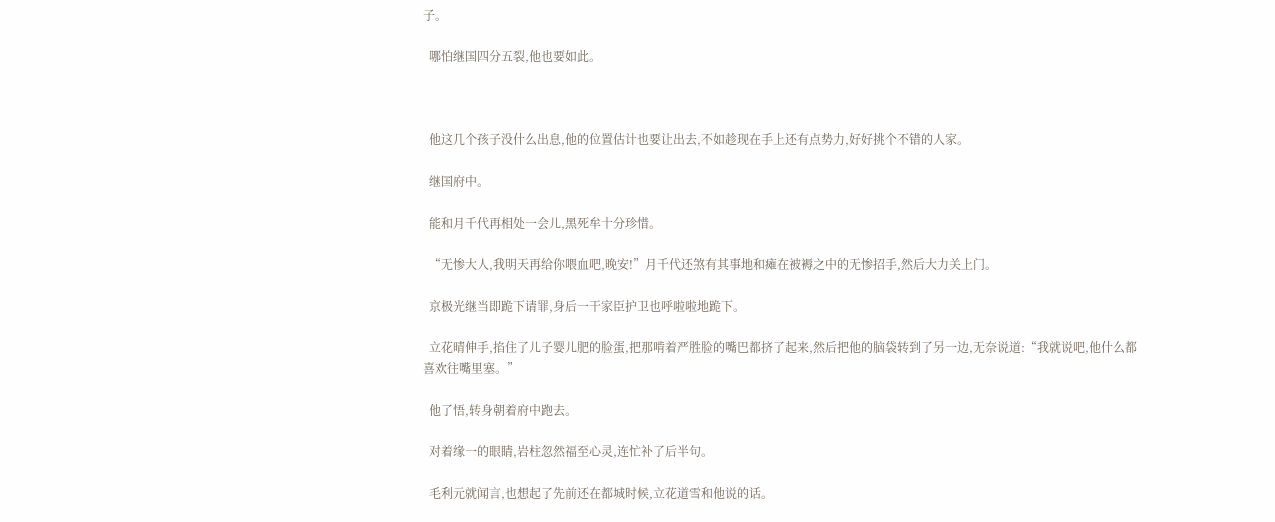子。

  哪怕继国四分五裂,他也要如此。



  他这几个孩子没什么出息,他的位置估计也要让出去,不如趁现在手上还有点势力,好好挑个不错的人家。

  继国府中。

  能和月千代再相处一会儿,黑死牟十分珍惜。

  “无惨大人,我明天再给你喂血吧,晚安!”月千代还煞有其事地和瘫在被褥之中的无惨招手,然后大力关上门。

  京极光继当即跪下请罪,身后一干家臣护卫也呼啦啦地跪下。

  立花晴伸手,掐住了儿子婴儿肥的脸蛋,把那啃着严胜脸的嘴巴都挤了起来,然后把他的脑袋转到了另一边,无奈说道:“我就说吧,他什么都喜欢往嘴里塞。”

  他了悟,转身朝着府中跑去。

  对着缘一的眼睛,岩柱忽然福至心灵,连忙补了后半句。

  毛利元就闻言,也想起了先前还在都城时候,立花道雪和他说的话。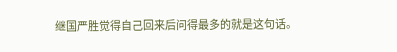继国严胜觉得自己回来后问得最多的就是这句话。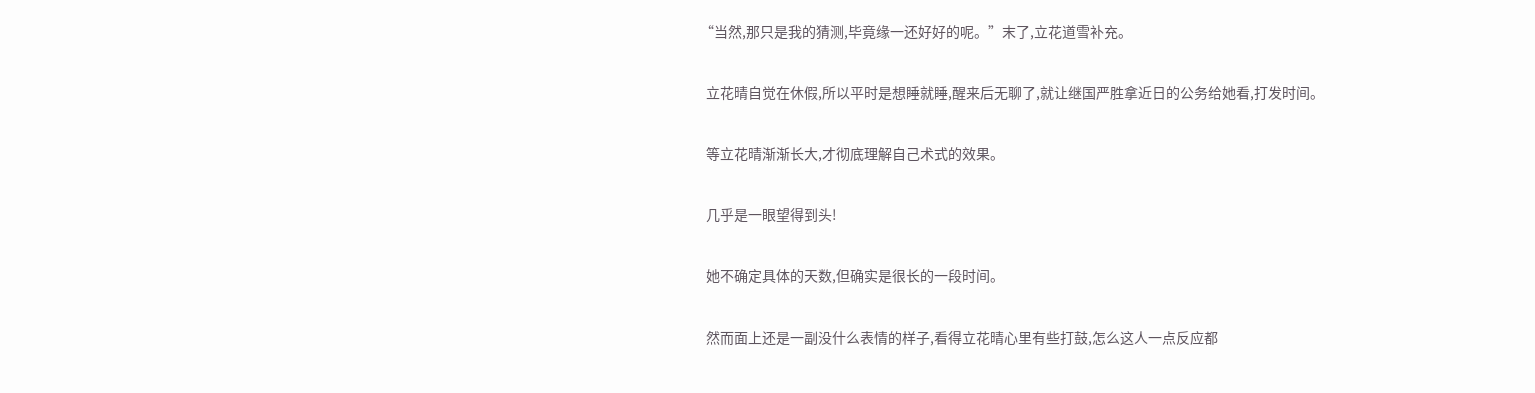“当然,那只是我的猜测,毕竟缘一还好好的呢。”末了,立花道雪补充。

  立花晴自觉在休假,所以平时是想睡就睡,醒来后无聊了,就让继国严胜拿近日的公务给她看,打发时间。

  等立花晴渐渐长大,才彻底理解自己术式的效果。

  几乎是一眼望得到头!

  她不确定具体的天数,但确实是很长的一段时间。

  然而面上还是一副没什么表情的样子,看得立花晴心里有些打鼓,怎么这人一点反应都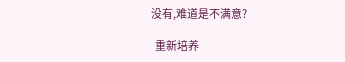没有,难道是不满意?

  重新培养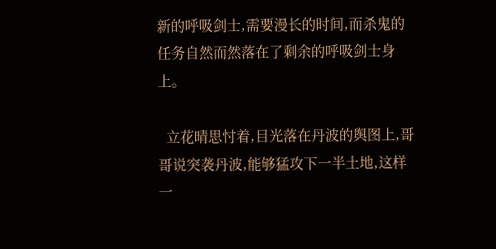新的呼吸剑士,需要漫长的时间,而杀鬼的任务自然而然落在了剩余的呼吸剑士身上。

  立花晴思忖着,目光落在丹波的舆图上,哥哥说突袭丹波,能够猛攻下一半土地,这样一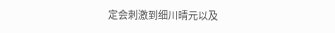定会刺激到细川晴元以及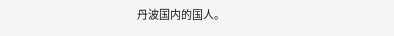丹波国内的国人。